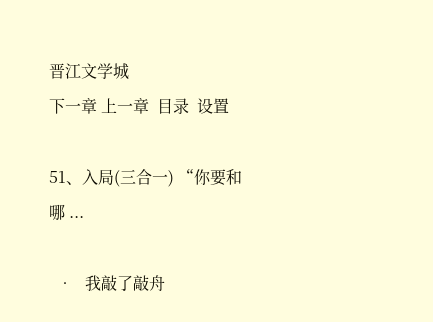晋江文学城
下一章 上一章  目录  设置

51、入局(三合一) “你要和哪 ...

  •   我敲了敲舟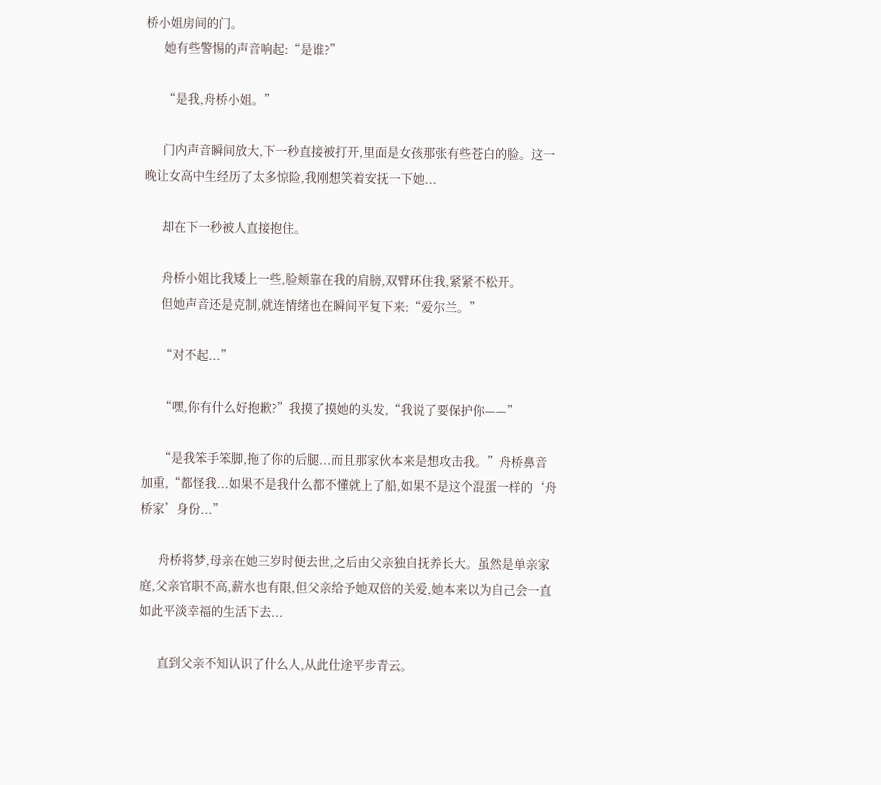桥小姐房间的门。
      她有些警惕的声音响起:“是谁?”

      “是我,舟桥小姐。”

      门内声音瞬间放大,下一秒直接被打开,里面是女孩那张有些苍白的脸。这一晚让女高中生经历了太多惊险,我刚想笑着安抚一下她...

      却在下一秒被人直接抱住。

      舟桥小姐比我矮上一些,脸颊靠在我的肩膀,双臂环住我,紧紧不松开。
      但她声音还是克制,就连情绪也在瞬间平复下来:“爱尔兰。”

      “对不起...”

      “嘿,你有什么好抱歉?”我摸了摸她的头发,“我说了要保护你——”

      “是我笨手笨脚,拖了你的后腿...而且那家伙本来是想攻击我。”舟桥鼻音加重,“都怪我...如果不是我什么都不懂就上了船,如果不是这个混蛋一样的‘舟桥家’身份...”

      舟桥将梦,母亲在她三岁时便去世,之后由父亲独自抚养长大。虽然是单亲家庭,父亲官职不高,薪水也有限,但父亲给予她双倍的关爱,她本来以为自己会一直如此平淡幸福的生活下去...

      直到父亲不知认识了什么人,从此仕途平步青云。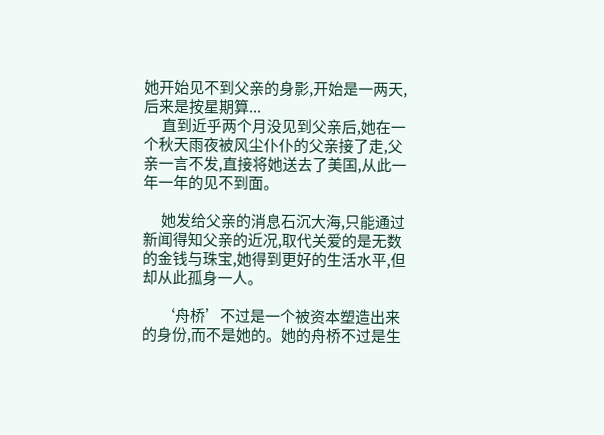她开始见不到父亲的身影,开始是一两天,后来是按星期算...
      直到近乎两个月没见到父亲后,她在一个秋天雨夜被风尘仆仆的父亲接了走,父亲一言不发,直接将她送去了美国,从此一年一年的见不到面。

      她发给父亲的消息石沉大海,只能通过新闻得知父亲的近况,取代关爱的是无数的金钱与珠宝,她得到更好的生活水平,但却从此孤身一人。

      ‘舟桥’不过是一个被资本塑造出来的身份,而不是她的。她的舟桥不过是生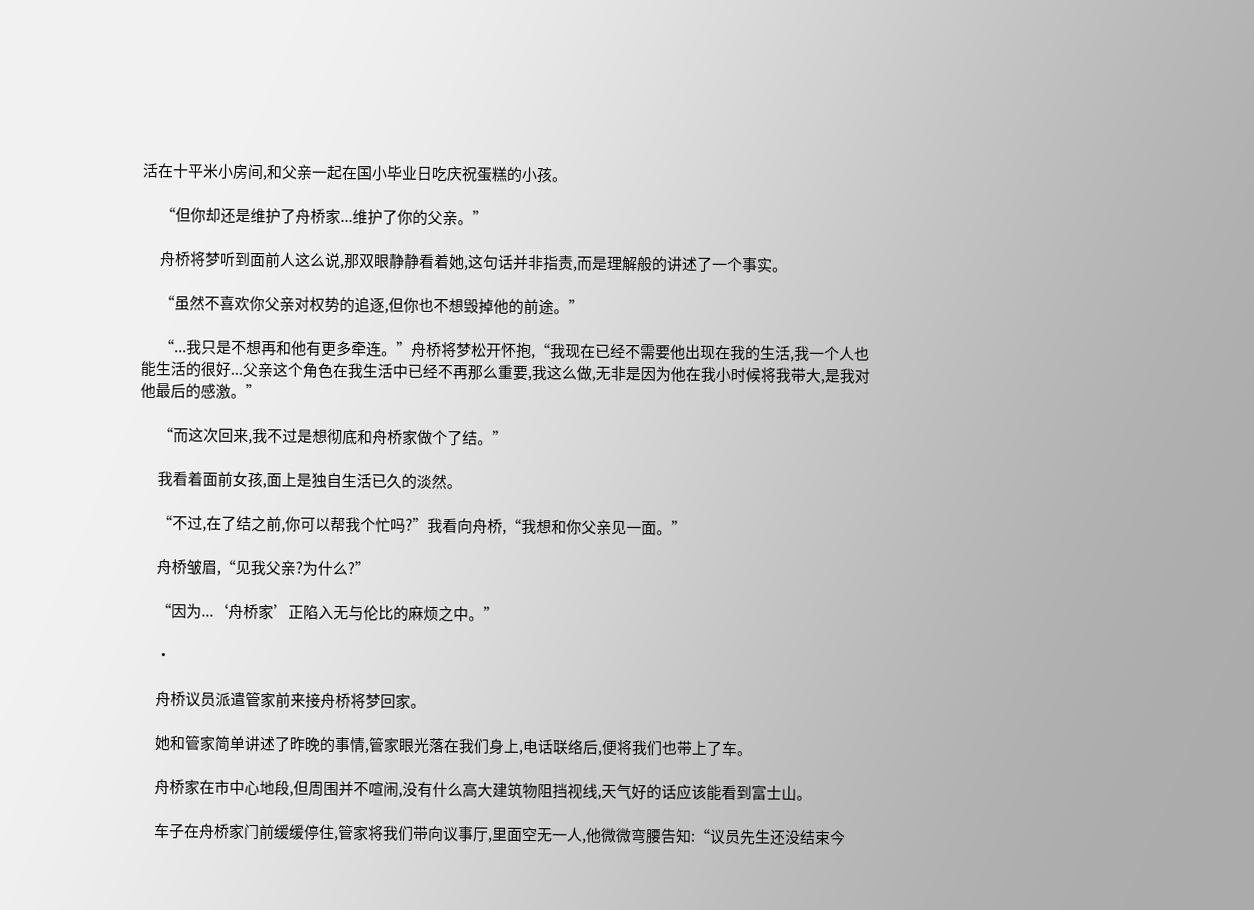活在十平米小房间,和父亲一起在国小毕业日吃庆祝蛋糕的小孩。

      “但你却还是维护了舟桥家...维护了你的父亲。”

      舟桥将梦听到面前人这么说,那双眼静静看着她,这句话并非指责,而是理解般的讲述了一个事实。

      “虽然不喜欢你父亲对权势的追逐,但你也不想毁掉他的前途。”

      “...我只是不想再和他有更多牵连。”舟桥将梦松开怀抱,“我现在已经不需要他出现在我的生活,我一个人也能生活的很好...父亲这个角色在我生活中已经不再那么重要,我这么做,无非是因为他在我小时候将我带大,是我对他最后的感激。”

      “而这次回来,我不过是想彻底和舟桥家做个了结。”

      我看着面前女孩,面上是独自生活已久的淡然。

      “不过,在了结之前,你可以帮我个忙吗?”我看向舟桥,“我想和你父亲见一面。”

      舟桥皱眉,“见我父亲?为什么?”

      “因为...‘舟桥家’正陷入无与伦比的麻烦之中。”

      ·

      舟桥议员派遣管家前来接舟桥将梦回家。

      她和管家简单讲述了昨晚的事情,管家眼光落在我们身上,电话联络后,便将我们也带上了车。

      舟桥家在市中心地段,但周围并不喧闹,没有什么高大建筑物阻挡视线,天气好的话应该能看到富士山。

      车子在舟桥家门前缓缓停住,管家将我们带向议事厅,里面空无一人,他微微弯腰告知:“议员先生还没结束今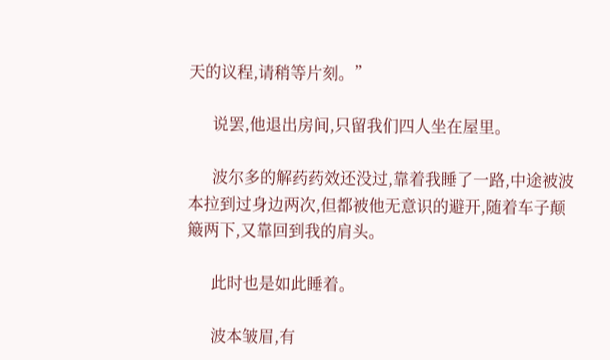天的议程,请稍等片刻。”

      说罢,他退出房间,只留我们四人坐在屋里。

      波尔多的解药药效还没过,靠着我睡了一路,中途被波本拉到过身边两次,但都被他无意识的避开,随着车子颠簸两下,又靠回到我的肩头。

      此时也是如此睡着。

      波本皱眉,有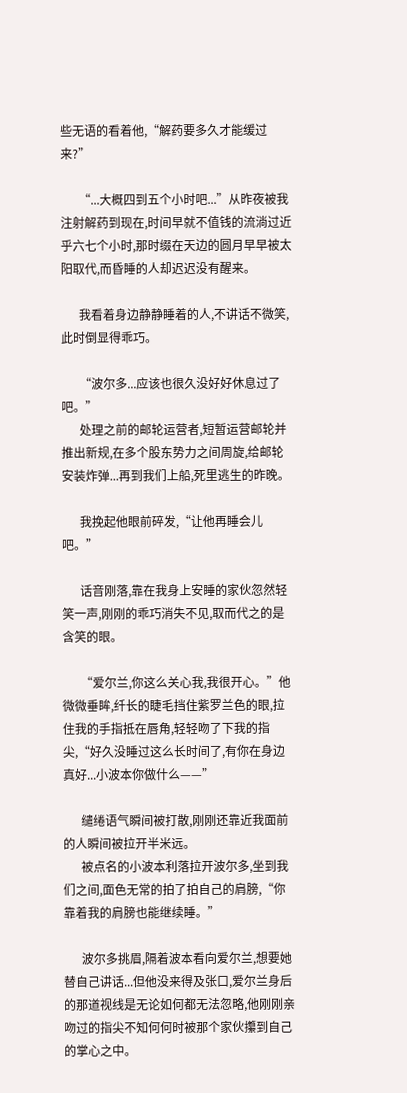些无语的看着他,“解药要多久才能缓过来?”

      “...大概四到五个小时吧...”从昨夜被我注射解药到现在,时间早就不值钱的流淌过近乎六七个小时,那时缀在天边的圆月早早被太阳取代,而昏睡的人却迟迟没有醒来。

      我看着身边静静睡着的人,不讲话不微笑,此时倒显得乖巧。

      “波尔多...应该也很久没好好休息过了吧。”
      处理之前的邮轮运营者,短暂运营邮轮并推出新规,在多个股东势力之间周旋,给邮轮安装炸弹...再到我们上船,死里逃生的昨晚。

      我挽起他眼前碎发,“让他再睡会儿吧。”

      话音刚落,靠在我身上安睡的家伙忽然轻笑一声,刚刚的乖巧消失不见,取而代之的是含笑的眼。

      “爱尔兰,你这么关心我,我很开心。”他微微垂眸,纤长的睫毛挡住紫罗兰色的眼,拉住我的手指抵在唇角,轻轻吻了下我的指尖,“好久没睡过这么长时间了,有你在身边真好...小波本你做什么——”

      缱绻语气瞬间被打散,刚刚还靠近我面前的人瞬间被拉开半米远。
      被点名的小波本利落拉开波尔多,坐到我们之间,面色无常的拍了拍自己的肩膀,“你靠着我的肩膀也能继续睡。”

      波尔多挑眉,隔着波本看向爱尔兰,想要她替自己讲话...但他没来得及张口,爱尔兰身后的那道视线是无论如何都无法忽略,他刚刚亲吻过的指尖不知何何时被那个家伙攥到自己的掌心之中。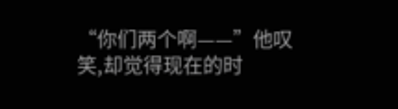“你们两个啊——”他叹笑,却觉得现在的时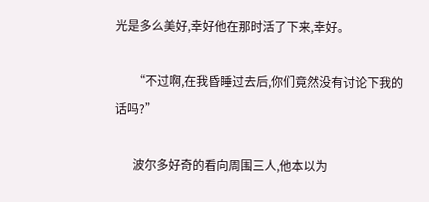光是多么美好,幸好他在那时活了下来,幸好。

      “不过啊,在我昏睡过去后,你们竟然没有讨论下我的话吗?”

      波尔多好奇的看向周围三人,他本以为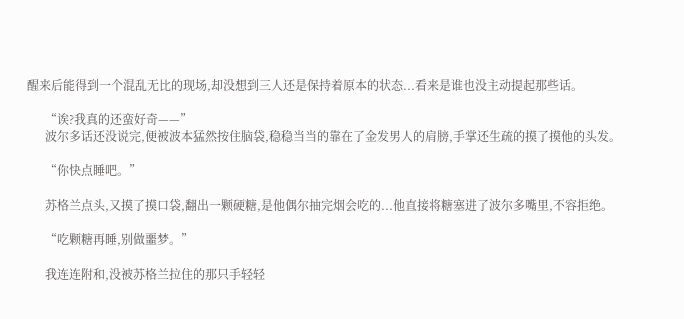醒来后能得到一个混乱无比的现场,却没想到三人还是保持着原本的状态...看来是谁也没主动提起那些话。

      “诶?我真的还蛮好奇——”
      波尔多话还没说完,便被波本猛然按住脑袋,稳稳当当的靠在了金发男人的肩膀,手掌还生疏的摸了摸他的头发。

      “你快点睡吧。”

      苏格兰点头,又摸了摸口袋,翻出一颗硬糖,是他偶尔抽完烟会吃的...他直接将糖塞进了波尔多嘴里,不容拒绝。

      “吃颗糖再睡,别做噩梦。”

      我连连附和,没被苏格兰拉住的那只手轻轻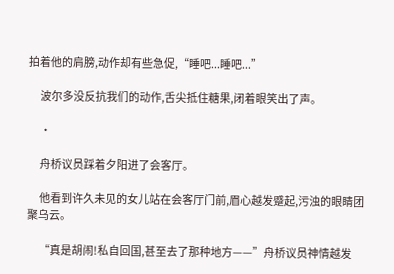拍着他的肩膀,动作却有些急促,“睡吧...睡吧...”

      波尔多没反抗我们的动作,舌尖抵住糖果,闭着眼笑出了声。

      ·

      舟桥议员踩着夕阳进了会客厅。

      他看到许久未见的女儿站在会客厅门前,眉心越发蹙起,污浊的眼睛团聚乌云。

      “真是胡闹!私自回国,甚至去了那种地方——”舟桥议员神情越发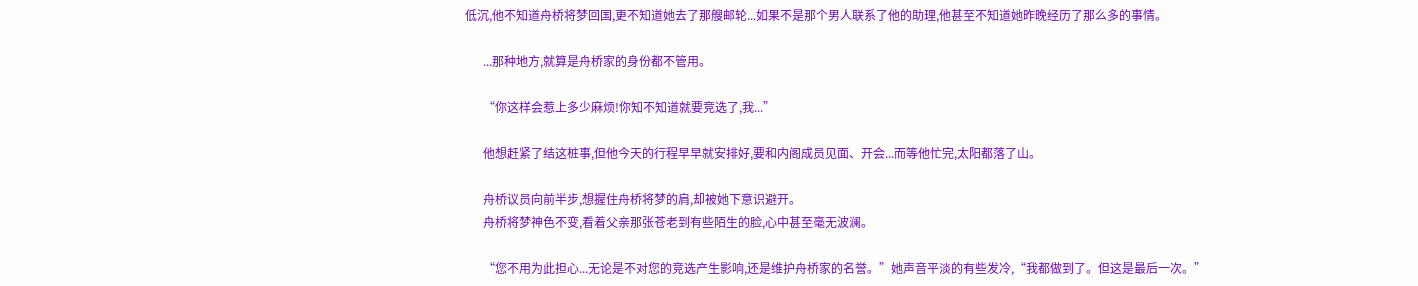低沉,他不知道舟桥将梦回国,更不知道她去了那艘邮轮...如果不是那个男人联系了他的助理,他甚至不知道她昨晚经历了那么多的事情。

      ...那种地方,就算是舟桥家的身份都不管用。

      “你这样会惹上多少麻烦!你知不知道就要竞选了,我...”

      他想赶紧了结这桩事,但他今天的行程早早就安排好,要和内阁成员见面、开会...而等他忙完,太阳都落了山。

      舟桥议员向前半步,想握住舟桥将梦的肩,却被她下意识避开。
      舟桥将梦神色不变,看着父亲那张苍老到有些陌生的脸,心中甚至毫无波澜。

      “您不用为此担心...无论是不对您的竞选产生影响,还是维护舟桥家的名誉。”她声音平淡的有些发冷,“我都做到了。但这是最后一次。”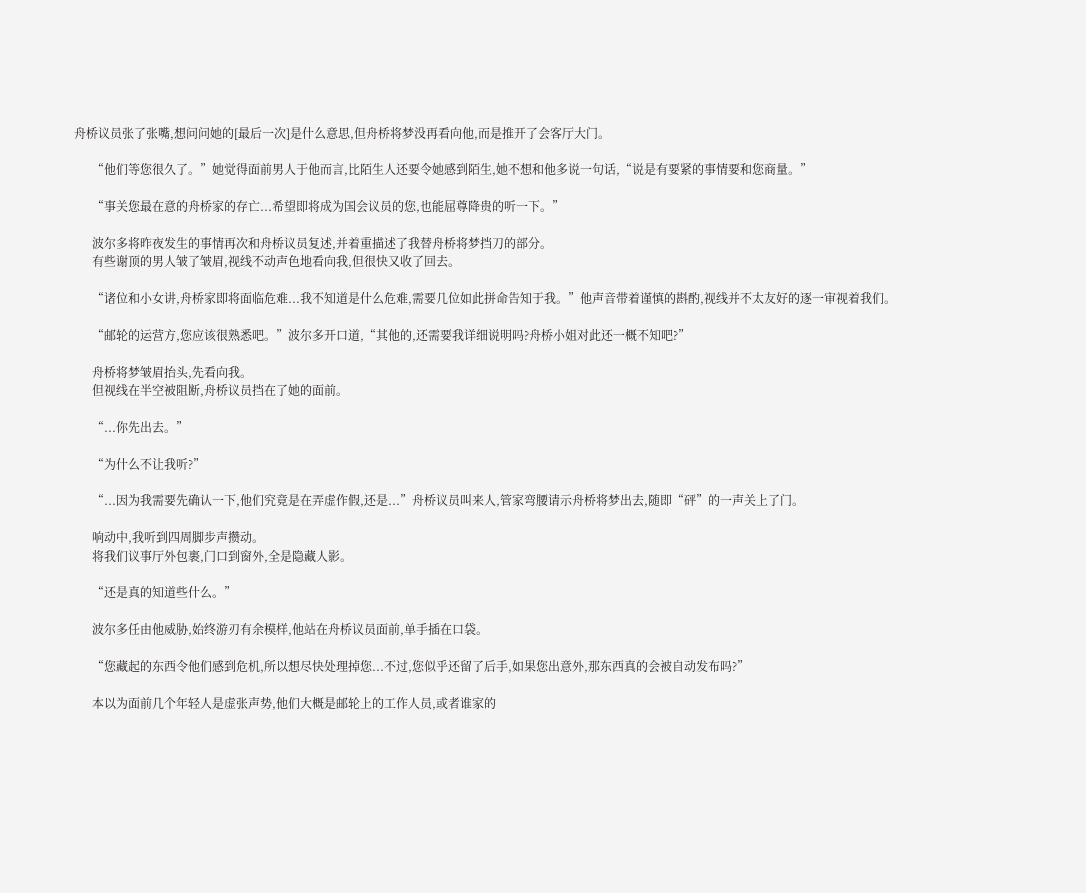舟桥议员张了张嘴,想问问她的[最后一次]是什么意思,但舟桥将梦没再看向他,而是推开了会客厅大门。

      “他们等您很久了。”她觉得面前男人于他而言,比陌生人还要令她感到陌生,她不想和他多说一句话,“说是有要紧的事情要和您商量。”

      “事关您最在意的舟桥家的存亡...希望即将成为国会议员的您,也能屈尊降贵的听一下。”

      波尔多将昨夜发生的事情再次和舟桥议员复述,并着重描述了我替舟桥将梦挡刀的部分。
      有些谢顶的男人皱了皱眉,视线不动声色地看向我,但很快又收了回去。

      “诸位和小女讲,舟桥家即将面临危难...我不知道是什么危难,需要几位如此拼命告知于我。”他声音带着谨慎的斟酌,视线并不太友好的逐一审视着我们。

      “邮轮的运营方,您应该很熟悉吧。”波尔多开口道,“其他的,还需要我详细说明吗?舟桥小姐对此还一概不知吧?”

      舟桥将梦皱眉抬头,先看向我。
      但视线在半空被阻断,舟桥议员挡在了她的面前。

      “...你先出去。”

      “为什么不让我听?”

      “...因为我需要先确认一下,他们究竟是在弄虚作假,还是...”舟桥议员叫来人,管家弯腰请示舟桥将梦出去,随即“砰”的一声关上了门。

      响动中,我听到四周脚步声攒动。
      将我们议事厅外包裹,门口到窗外,全是隐藏人影。

      “还是真的知道些什么。”

      波尔多任由他威胁,始终游刃有余模样,他站在舟桥议员面前,单手插在口袋。

      “您藏起的东西令他们感到危机,所以想尽快处理掉您...不过,您似乎还留了后手,如果您出意外,那东西真的会被自动发布吗?”

      本以为面前几个年轻人是虚张声势,他们大概是邮轮上的工作人员,或者谁家的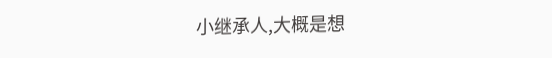小继承人,大概是想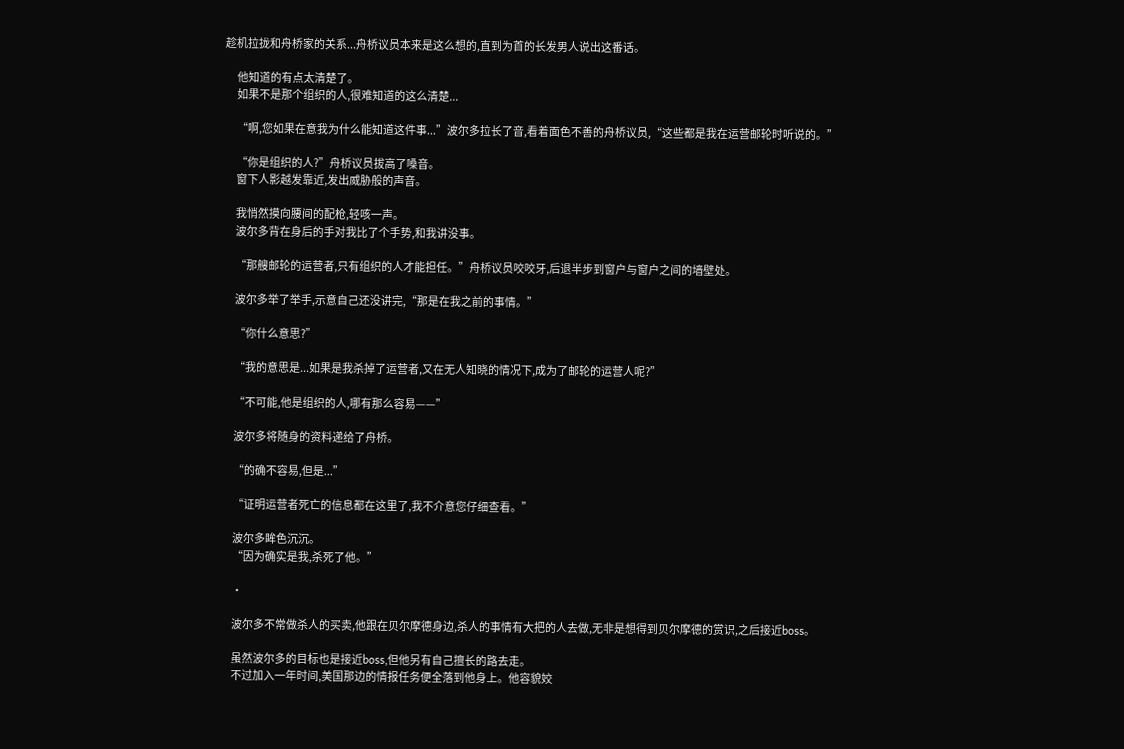趁机拉拢和舟桥家的关系...舟桥议员本来是这么想的,直到为首的长发男人说出这番话。

      他知道的有点太清楚了。
      如果不是那个组织的人,很难知道的这么清楚...

      “啊,您如果在意我为什么能知道这件事...”波尔多拉长了音,看着面色不善的舟桥议员,“这些都是我在运营邮轮时听说的。”

      “你是组织的人?”舟桥议员拔高了嗓音。
      窗下人影越发靠近,发出威胁般的声音。

      我悄然摸向腰间的配枪,轻咳一声。
      波尔多背在身后的手对我比了个手势,和我讲没事。

      “那艘邮轮的运营者,只有组织的人才能担任。”舟桥议员咬咬牙,后退半步到窗户与窗户之间的墙壁处。

      波尔多举了举手,示意自己还没讲完,“那是在我之前的事情。”

      “你什么意思?”

      “我的意思是...如果是我杀掉了运营者,又在无人知晓的情况下,成为了邮轮的运营人呢?”

      “不可能,他是组织的人,哪有那么容易——”

      波尔多将随身的资料递给了舟桥。

      “的确不容易,但是...”

      “证明运营者死亡的信息都在这里了,我不介意您仔细查看。”

      波尔多眸色沉沉。
      “因为确实是我,杀死了他。”

      ·

      波尔多不常做杀人的买卖,他跟在贝尔摩德身边,杀人的事情有大把的人去做,无非是想得到贝尔摩德的赏识,之后接近boss。

      虽然波尔多的目标也是接近boss,但他另有自己擅长的路去走。
      不过加入一年时间,美国那边的情报任务便全落到他身上。他容貌姣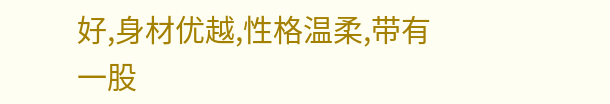好,身材优越,性格温柔,带有一股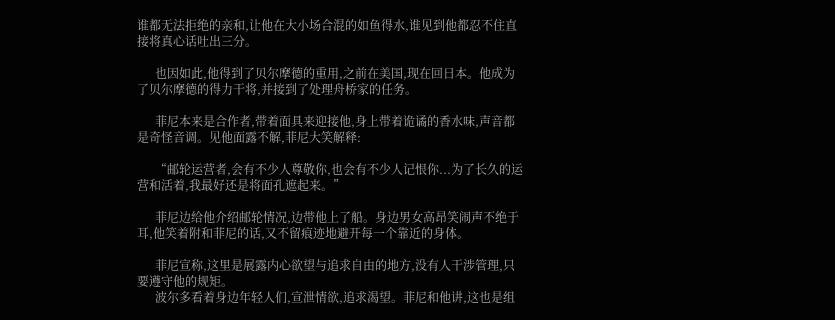谁都无法拒绝的亲和,让他在大小场合混的如鱼得水,谁见到他都忍不住直接将真心话吐出三分。

      也因如此,他得到了贝尔摩德的重用,之前在美国,现在回日本。他成为了贝尔摩德的得力干将,并接到了处理舟桥家的任务。

      菲尼本来是合作者,带着面具来迎接他,身上带着诡谲的香水味,声音都是奇怪音调。见他面露不解,菲尼大笑解释:

      “邮轮运营者,会有不少人尊敬你,也会有不少人记恨你...为了长久的运营和活着,我最好还是将面孔遮起来。”

      菲尼边给他介绍邮轮情况,边带他上了船。身边男女高昂笑闹声不绝于耳,他笑着附和菲尼的话,又不留痕迹地避开每一个靠近的身体。

      菲尼宣称,这里是展露内心欲望与追求自由的地方,没有人干涉管理,只要遵守他的规矩。
      波尔多看着身边年轻人们,宣泄情欲,追求渴望。菲尼和他讲,这也是组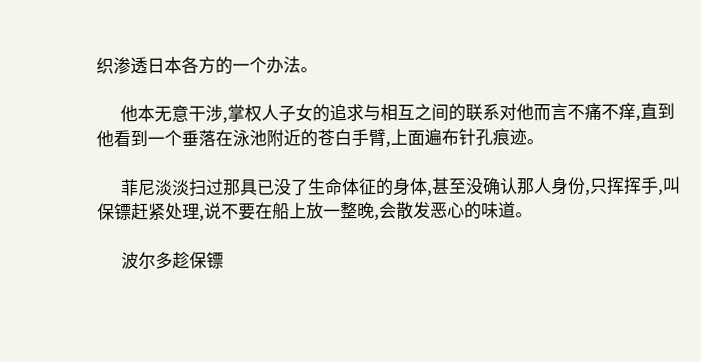织渗透日本各方的一个办法。

      他本无意干涉,掌权人子女的追求与相互之间的联系对他而言不痛不痒,直到他看到一个垂落在泳池附近的苍白手臂,上面遍布针孔痕迹。

      菲尼淡淡扫过那具已没了生命体征的身体,甚至没确认那人身份,只挥挥手,叫保镖赶紧处理,说不要在船上放一整晚,会散发恶心的味道。

      波尔多趁保镖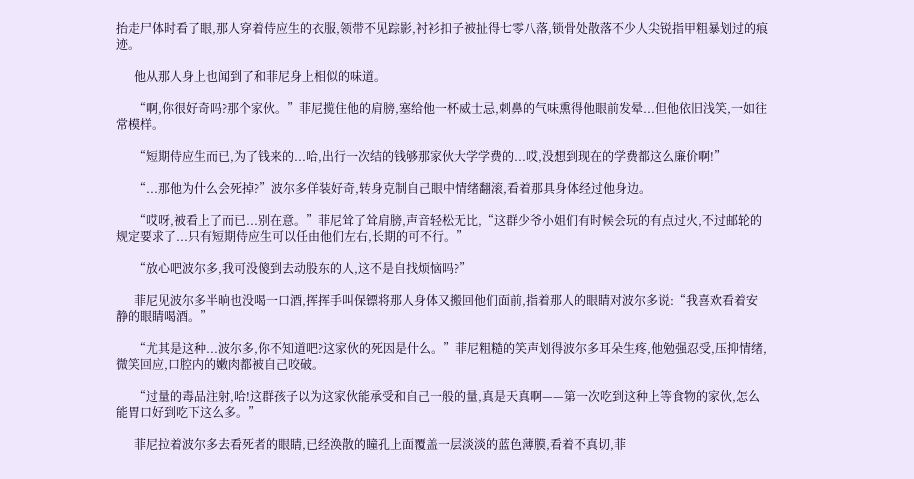抬走尸体时看了眼,那人穿着侍应生的衣服,领带不见踪影,衬衫扣子被扯得七零八落,锁骨处散落不少人尖锐指甲粗暴划过的痕迹。

      他从那人身上也闻到了和菲尼身上相似的味道。

      “啊,你很好奇吗?那个家伙。”菲尼揽住他的肩膀,塞给他一杯威士忌,刺鼻的气味熏得他眼前发晕...但他依旧浅笑,一如往常模样。

      “短期侍应生而已,为了钱来的...哈,出行一次结的钱够那家伙大学学费的...哎,没想到现在的学费都这么廉价啊!”

      “...那他为什么会死掉?”波尔多佯装好奇,转身克制自己眼中情绪翻滚,看着那具身体经过他身边。

      “哎呀,被看上了而已...别在意。”菲尼耸了耸肩膀,声音轻松无比,“这群少爷小姐们有时候会玩的有点过火,不过邮轮的规定要求了...只有短期侍应生可以任由他们左右,长期的可不行。”

      “放心吧波尔多,我可没傻到去动股东的人,这不是自找烦恼吗?”

      菲尼见波尔多半晌也没喝一口酒,挥挥手叫保镖将那人身体又搬回他们面前,指着那人的眼睛对波尔多说:“我喜欢看着安静的眼睛喝酒。”

      “尤其是这种...波尔多,你不知道吧?这家伙的死因是什么。”菲尼粗糙的笑声划得波尔多耳朵生疼,他勉强忍受,压抑情绪,微笑回应,口腔内的嫩肉都被自己咬破。

      “过量的毒品注射,哈!这群孩子以为这家伙能承受和自己一般的量,真是天真啊——第一次吃到这种上等食物的家伙,怎么能胃口好到吃下这么多。”

      菲尼拉着波尔多去看死者的眼睛,已经涣散的瞳孔上面覆盖一层淡淡的蓝色薄膜,看着不真切,菲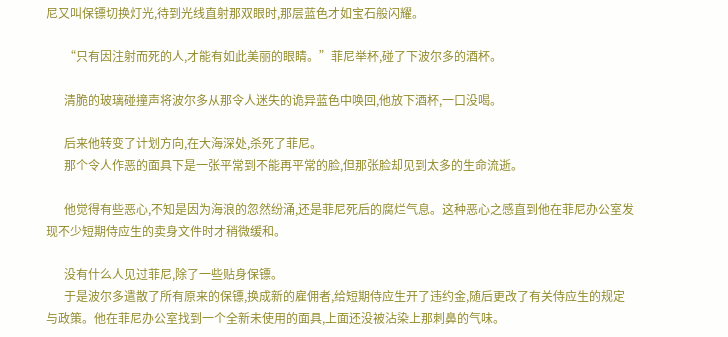尼又叫保镖切换灯光,待到光线直射那双眼时,那层蓝色才如宝石般闪耀。

      “只有因注射而死的人,才能有如此美丽的眼睛。”菲尼举杯,碰了下波尔多的酒杯。

      清脆的玻璃碰撞声将波尔多从那令人迷失的诡异蓝色中唤回,他放下酒杯,一口没喝。

      后来他转变了计划方向,在大海深处,杀死了菲尼。
      那个令人作恶的面具下是一张平常到不能再平常的脸,但那张脸却见到太多的生命流逝。

      他觉得有些恶心,不知是因为海浪的忽然纷涌,还是菲尼死后的腐烂气息。这种恶心之感直到他在菲尼办公室发现不少短期侍应生的卖身文件时才稍微缓和。

      没有什么人见过菲尼,除了一些贴身保镖。
      于是波尔多遣散了所有原来的保镖,换成新的雇佣者,给短期侍应生开了违约金,随后更改了有关侍应生的规定与政策。他在菲尼办公室找到一个全新未使用的面具,上面还没被沾染上那刺鼻的气味。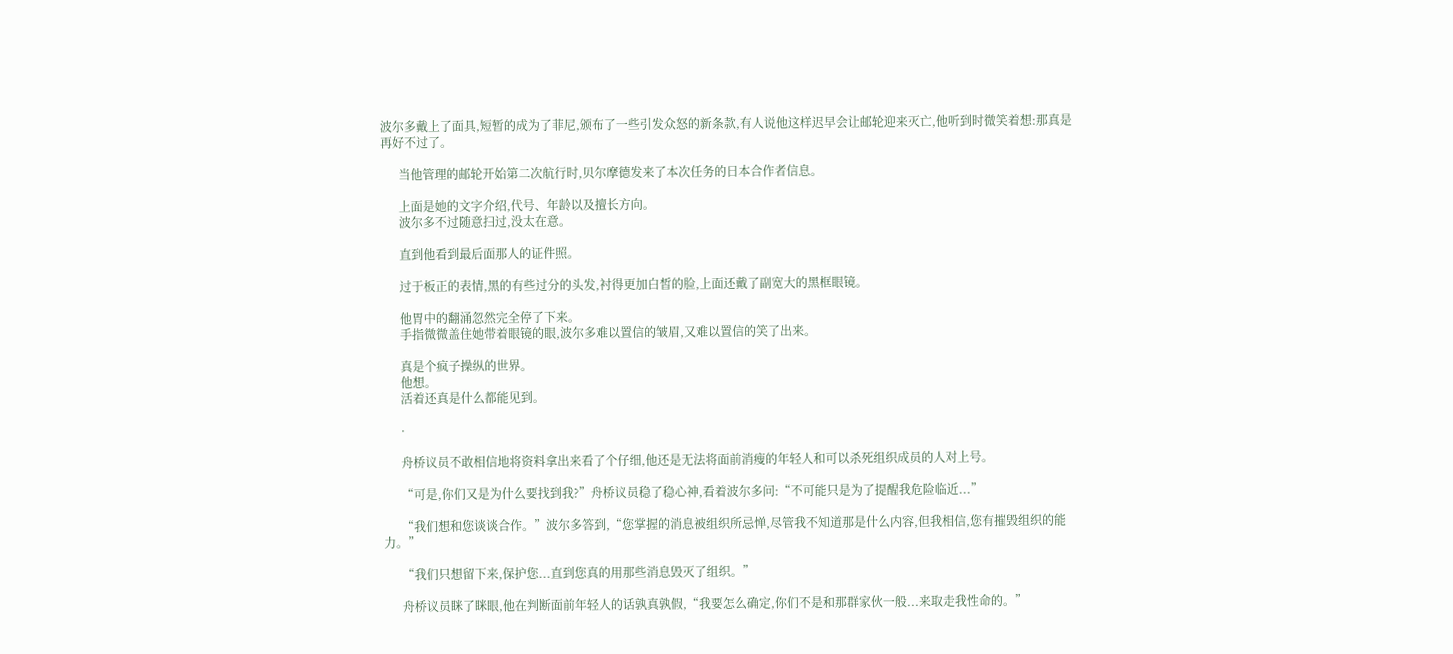波尔多戴上了面具,短暂的成为了菲尼,颁布了一些引发众怒的新条款,有人说他这样迟早会让邮轮迎来灭亡,他听到时微笑着想:那真是再好不过了。

      当他管理的邮轮开始第二次航行时,贝尔摩德发来了本次任务的日本合作者信息。

      上面是她的文字介绍,代号、年龄以及擅长方向。
      波尔多不过随意扫过,没太在意。

      直到他看到最后面那人的证件照。

      过于板正的表情,黑的有些过分的头发,衬得更加白皙的脸,上面还戴了副宽大的黑框眼镜。

      他胃中的翻涌忽然完全停了下来。
      手指微微盖住她带着眼镜的眼,波尔多难以置信的皱眉,又难以置信的笑了出来。

      真是个疯子操纵的世界。
      他想。
      活着还真是什么都能见到。

      ·

      舟桥议员不敢相信地将资料拿出来看了个仔细,他还是无法将面前消瘦的年轻人和可以杀死组织成员的人对上号。

      “可是,你们又是为什么要找到我?”舟桥议员稳了稳心神,看着波尔多问:“不可能只是为了提醒我危险临近...”

      “我们想和您谈谈合作。”波尔多答到,“您掌握的消息被组织所忌惮,尽管我不知道那是什么内容,但我相信,您有摧毁组织的能力。”

      “我们只想留下来,保护您...直到您真的用那些消息毁灭了组织。”

      舟桥议员眯了眯眼,他在判断面前年轻人的话孰真孰假,“我要怎么确定,你们不是和那群家伙一般...来取走我性命的。”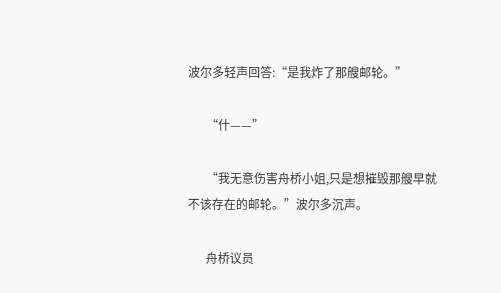波尔多轻声回答:“是我炸了那艘邮轮。”

      “什——”

      “我无意伤害舟桥小姐,只是想摧毁那艘早就不该存在的邮轮。”波尔多沉声。

      舟桥议员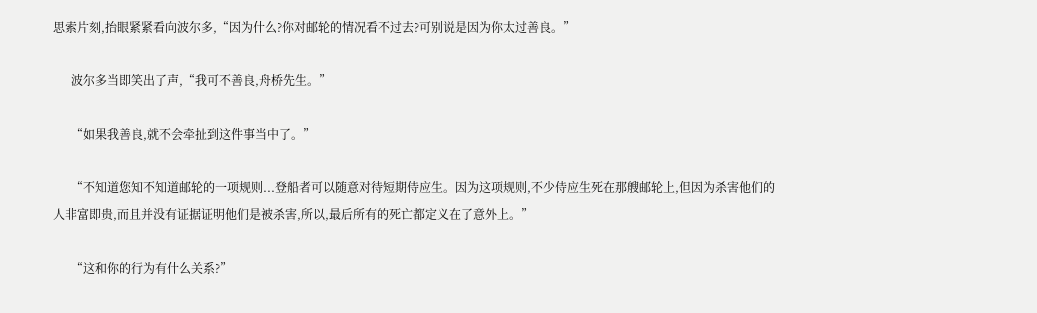思索片刻,抬眼紧紧看向波尔多,“因为什么?你对邮轮的情况看不过去?可别说是因为你太过善良。”

      波尔多当即笑出了声,“我可不善良,舟桥先生。”

      “如果我善良,就不会牵扯到这件事当中了。”

      “不知道您知不知道邮轮的一项规则...登船者可以随意对待短期侍应生。因为这项规则,不少侍应生死在那艘邮轮上,但因为杀害他们的人非富即贵,而且并没有证据证明他们是被杀害,所以,最后所有的死亡都定义在了意外上。”

      “这和你的行为有什么关系?”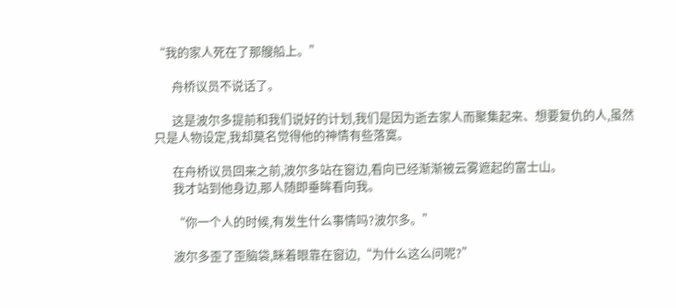“我的家人死在了那艘船上。”

      舟桥议员不说话了。

      这是波尔多提前和我们说好的计划,我们是因为逝去家人而聚集起来、想要复仇的人,虽然只是人物设定,我却莫名觉得他的神情有些落寞。

      在舟桥议员回来之前,波尔多站在窗边,看向已经渐渐被云雾遮起的富士山。
      我才站到他身边,那人随即垂眸看向我。

      “你一个人的时候,有发生什么事情吗?波尔多。”

      波尔多歪了歪脑袋,眯着眼靠在窗边,“为什么这么问呢?”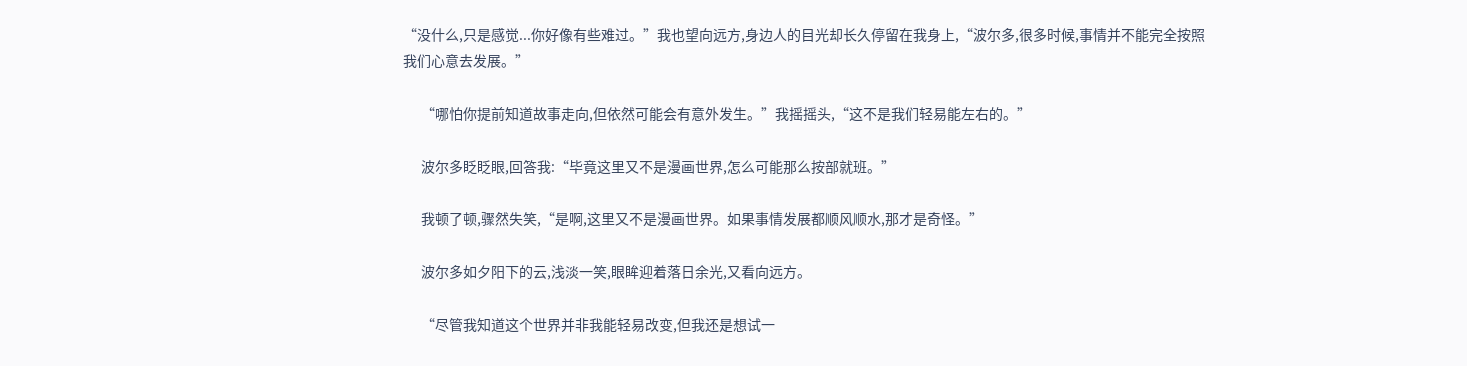“没什么,只是感觉...你好像有些难过。”我也望向远方,身边人的目光却长久停留在我身上,“波尔多,很多时候,事情并不能完全按照我们心意去发展。”

      “哪怕你提前知道故事走向,但依然可能会有意外发生。”我摇摇头,“这不是我们轻易能左右的。”

      波尔多眨眨眼,回答我:“毕竟这里又不是漫画世界,怎么可能那么按部就班。”

      我顿了顿,骤然失笑,“是啊,这里又不是漫画世界。如果事情发展都顺风顺水,那才是奇怪。”

      波尔多如夕阳下的云,浅淡一笑,眼眸迎着落日余光,又看向远方。

      “尽管我知道这个世界并非我能轻易改变,但我还是想试一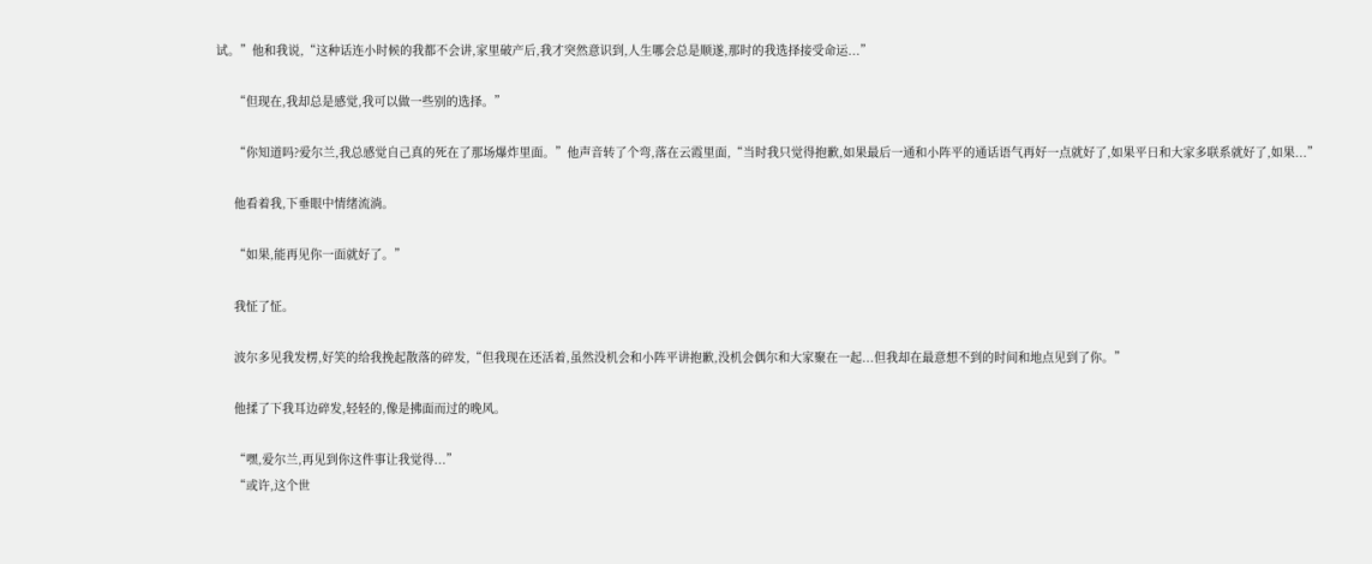试。”他和我说,“这种话连小时候的我都不会讲,家里破产后,我才突然意识到,人生哪会总是顺遂,那时的我选择接受命运...”

      “但现在,我却总是感觉,我可以做一些别的选择。”

      “你知道吗?爱尔兰,我总感觉自己真的死在了那场爆炸里面。”他声音转了个弯,落在云霞里面,“当时我只觉得抱歉,如果最后一通和小阵平的通话语气再好一点就好了,如果平日和大家多联系就好了,如果...”

      他看着我,下垂眼中情绪流淌。

      “如果,能再见你一面就好了。”

      我怔了怔。

      波尔多见我发楞,好笑的给我挽起散落的碎发,“但我现在还活着,虽然没机会和小阵平讲抱歉,没机会偶尔和大家聚在一起...但我却在最意想不到的时间和地点见到了你。”

      他揉了下我耳边碎发,轻轻的,像是拂面而过的晚风。

      “嘿,爱尔兰,再见到你这件事让我觉得...”
      “或许,这个世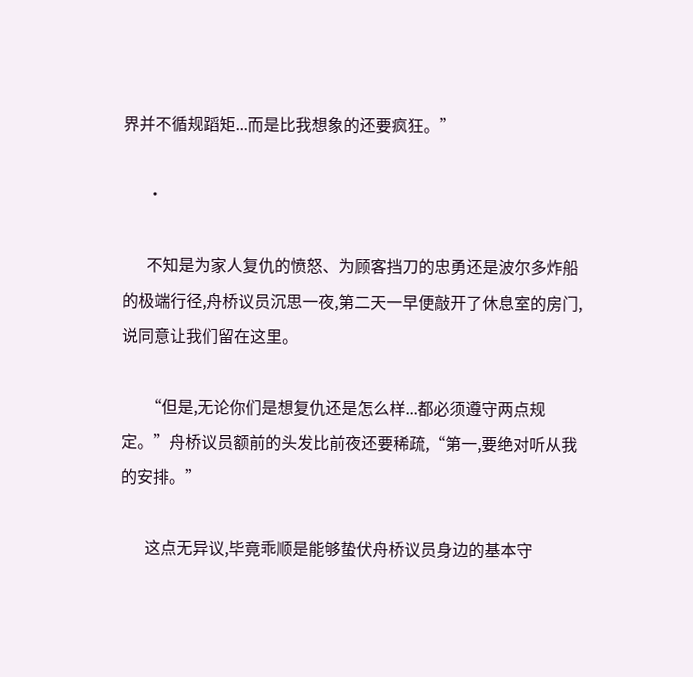界并不循规蹈矩...而是比我想象的还要疯狂。”

      ·

      不知是为家人复仇的愤怒、为顾客挡刀的忠勇还是波尔多炸船的极端行径,舟桥议员沉思一夜,第二天一早便敲开了休息室的房门,说同意让我们留在这里。

      “但是,无论你们是想复仇还是怎么样...都必须遵守两点规定。”舟桥议员额前的头发比前夜还要稀疏,“第一,要绝对听从我的安排。”

      这点无异议,毕竟乖顺是能够蛰伏舟桥议员身边的基本守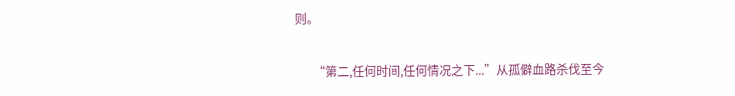则。

      “第二,任何时间,任何情况之下...”从孤僻血路杀伐至今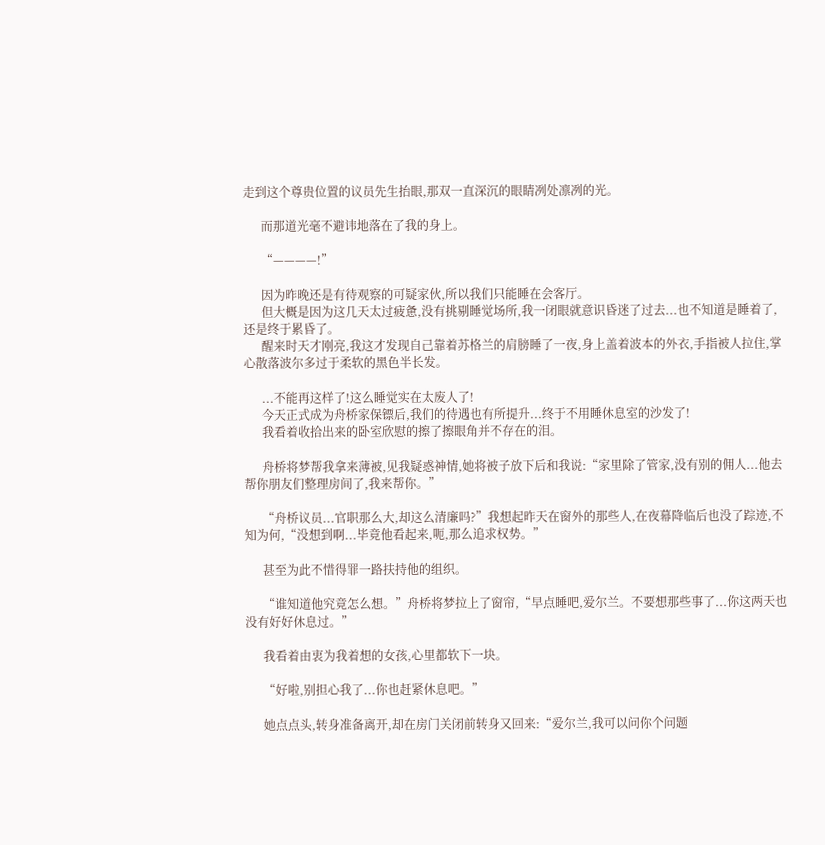走到这个尊贵位置的议员先生抬眼,那双一直深沉的眼睛冽处凛冽的光。

      而那道光毫不避讳地落在了我的身上。

      “————!”

      因为昨晚还是有待观察的可疑家伙,所以我们只能睡在会客厅。
      但大概是因为这几天太过疲惫,没有挑剔睡觉场所,我一闭眼就意识昏迷了过去...也不知道是睡着了,还是终于累昏了。
      醒来时天才刚亮,我这才发现自己靠着苏格兰的肩膀睡了一夜,身上盖着波本的外衣,手指被人拉住,掌心散落波尔多过于柔软的黑色半长发。

      ...不能再这样了!这么睡觉实在太废人了!
      今天正式成为舟桥家保镖后,我们的待遇也有所提升...终于不用睡休息室的沙发了!
      我看着收拾出来的卧室欣慰的擦了擦眼角并不存在的泪。

      舟桥将梦帮我拿来薄被,见我疑惑神情,她将被子放下后和我说:“家里除了管家,没有别的佣人...他去帮你朋友们整理房间了,我来帮你。”

      “舟桥议员...官职那么大,却这么清廉吗?”我想起昨天在窗外的那些人,在夜幕降临后也没了踪迹,不知为何,“没想到啊...毕竟他看起来,呃,那么追求权势。”

      甚至为此不惜得罪一路扶持他的组织。

      “谁知道他究竟怎么想。”舟桥将梦拉上了窗帘,“早点睡吧,爱尔兰。不要想那些事了...你这两天也没有好好休息过。”

      我看着由衷为我着想的女孩,心里都软下一块。

      “好啦,别担心我了...你也赶紧休息吧。”

      她点点头,转身准备离开,却在房门关闭前转身又回来:“爱尔兰,我可以问你个问题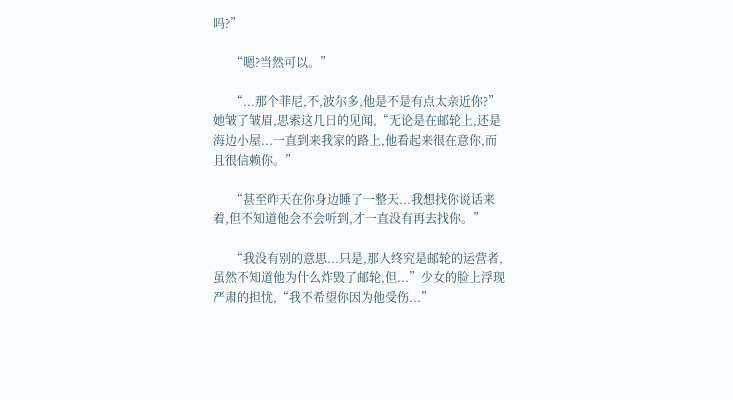吗?”

      “嗯?当然可以。”

      “...那个菲尼,不,波尔多,他是不是有点太亲近你?”她皱了皱眉,思索这几日的见闻,“无论是在邮轮上,还是海边小屋...一直到来我家的路上,他看起来很在意你,而且很信赖你。”

      “甚至昨天在你身边睡了一整天...我想找你说话来着,但不知道他会不会听到,才一直没有再去找你。”

      “我没有别的意思...只是,那人终究是邮轮的运营者,虽然不知道他为什么炸毁了邮轮,但...”少女的脸上浮现严肃的担忧,“我不希望你因为他受伤...”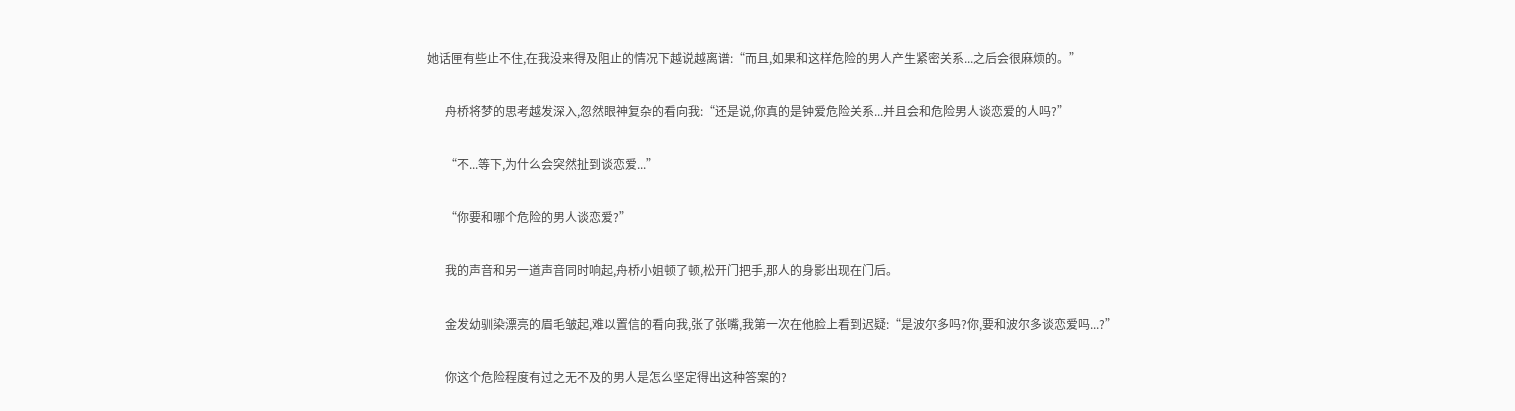她话匣有些止不住,在我没来得及阻止的情况下越说越离谱:“而且,如果和这样危险的男人产生紧密关系...之后会很麻烦的。”

      舟桥将梦的思考越发深入,忽然眼神复杂的看向我:“还是说,你真的是钟爱危险关系...并且会和危险男人谈恋爱的人吗?”

      “不...等下,为什么会突然扯到谈恋爱...”

      “你要和哪个危险的男人谈恋爱?”

      我的声音和另一道声音同时响起,舟桥小姐顿了顿,松开门把手,那人的身影出现在门后。

      金发幼驯染漂亮的眉毛皱起,难以置信的看向我,张了张嘴,我第一次在他脸上看到迟疑:“是波尔多吗?你,要和波尔多谈恋爱吗...?”

      你这个危险程度有过之无不及的男人是怎么坚定得出这种答案的?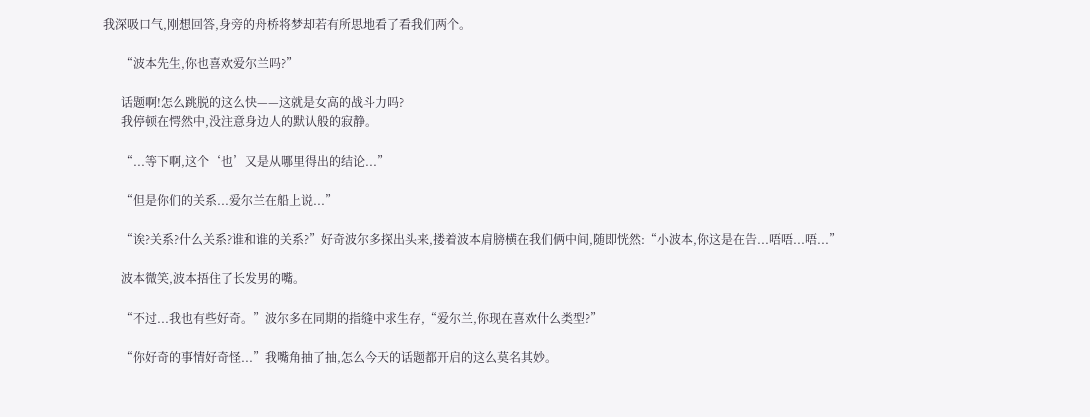我深吸口气,刚想回答,身旁的舟桥将梦却若有所思地看了看我们两个。

      “波本先生,你也喜欢爱尔兰吗?”

      话题啊!怎么跳脱的这么快——这就是女高的战斗力吗?
      我停顿在愕然中,没注意身边人的默认般的寂静。

      “...等下啊,这个‘也’又是从哪里得出的结论...”

      “但是你们的关系...爱尔兰在船上说...”

      “诶?关系?什么关系?谁和谁的关系?”好奇波尔多探出头来,搂着波本肩膀横在我们俩中间,随即恍然:“小波本,你这是在告...唔唔...唔...”

      波本微笑,波本捂住了长发男的嘴。

      “不过...我也有些好奇。”波尔多在同期的指缝中求生存,“爱尔兰,你现在喜欢什么类型?”

      “你好奇的事情好奇怪...”我嘴角抽了抽,怎么今天的话题都开启的这么莫名其妙。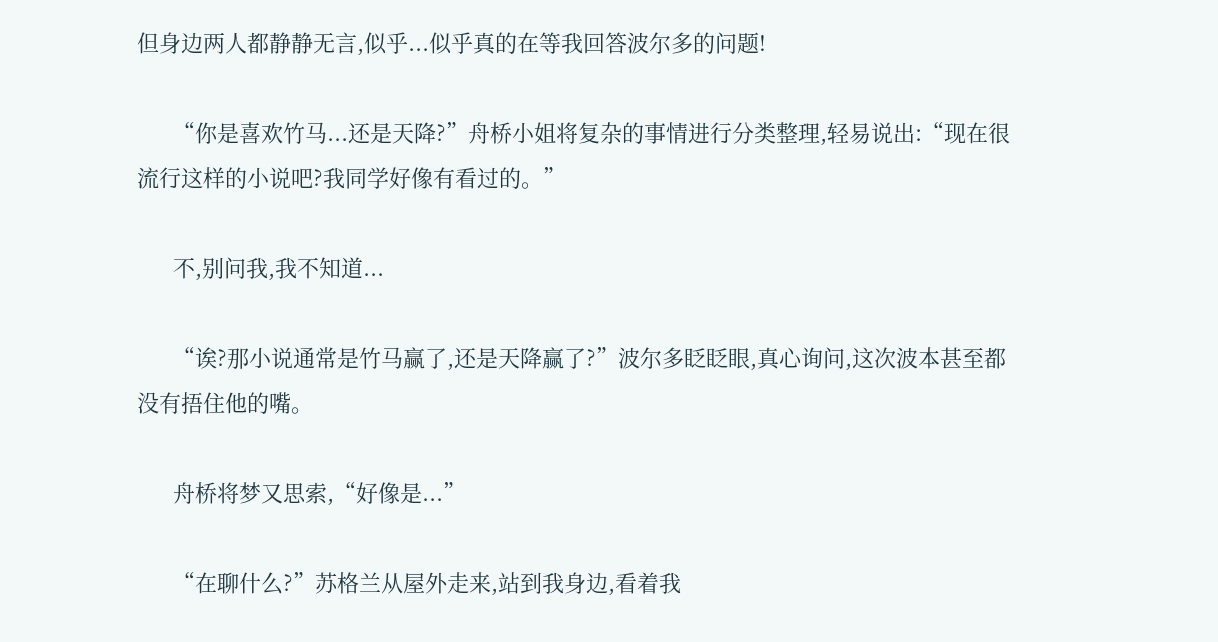但身边两人都静静无言,似乎...似乎真的在等我回答波尔多的问题!

      “你是喜欢竹马...还是天降?”舟桥小姐将复杂的事情进行分类整理,轻易说出:“现在很流行这样的小说吧?我同学好像有看过的。”

      不,别问我,我不知道...

      “诶?那小说通常是竹马赢了,还是天降赢了?”波尔多眨眨眼,真心询问,这次波本甚至都没有捂住他的嘴。

      舟桥将梦又思索,“好像是...”

      “在聊什么?”苏格兰从屋外走来,站到我身边,看着我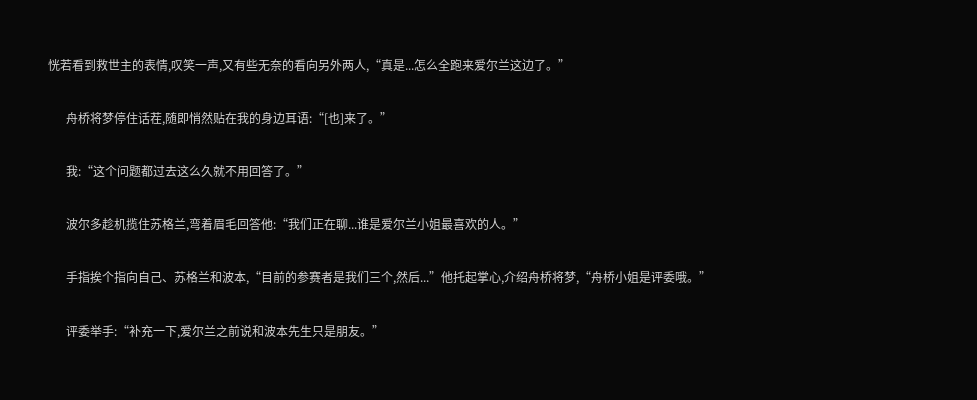恍若看到救世主的表情,叹笑一声,又有些无奈的看向另外两人,“真是...怎么全跑来爱尔兰这边了。”

      舟桥将梦停住话茬,随即悄然贴在我的身边耳语:“[也]来了。”

      我:“这个问题都过去这么久就不用回答了。”

      波尔多趁机揽住苏格兰,弯着眉毛回答他:“我们正在聊...谁是爱尔兰小姐最喜欢的人。”

      手指挨个指向自己、苏格兰和波本,“目前的参赛者是我们三个,然后...”他托起掌心,介绍舟桥将梦,“舟桥小姐是评委哦。”

      评委举手:“补充一下,爱尔兰之前说和波本先生只是朋友。”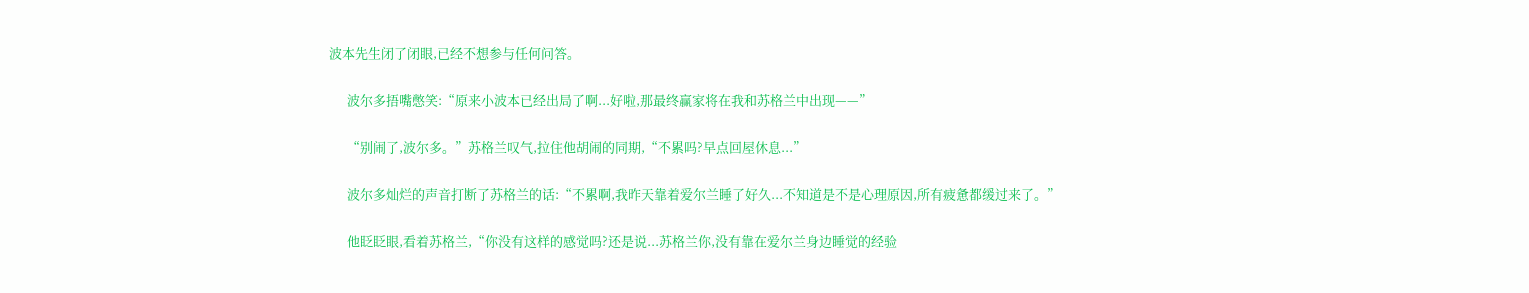波本先生闭了闭眼,已经不想参与任何问答。

      波尔多捂嘴憋笑:“原来小波本已经出局了啊...好啦,那最终赢家将在我和苏格兰中出现——”

      “别闹了,波尔多。”苏格兰叹气,拉住他胡闹的同期,“不累吗?早点回屋休息...”

      波尔多灿烂的声音打断了苏格兰的话:“不累啊,我昨天靠着爱尔兰睡了好久...不知道是不是心理原因,所有疲惫都缓过来了。”

      他眨眨眼,看着苏格兰,“你没有这样的感觉吗?还是说...苏格兰你,没有靠在爱尔兰身边睡觉的经验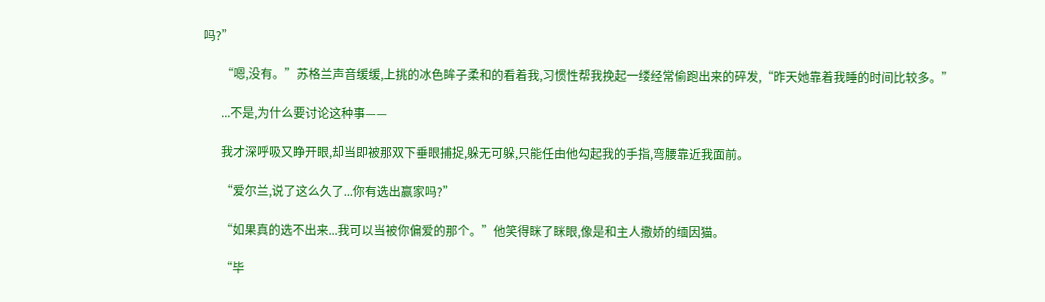吗?”

      “嗯,没有。”苏格兰声音缓缓,上挑的冰色眸子柔和的看着我,习惯性帮我挽起一缕经常偷跑出来的碎发,“昨天她靠着我睡的时间比较多。”

      ...不是,为什么要讨论这种事——

      我才深呼吸又睁开眼,却当即被那双下垂眼捕捉,躲无可躲,只能任由他勾起我的手指,弯腰靠近我面前。

      “爱尔兰,说了这么久了...你有选出赢家吗?”

      “如果真的选不出来...我可以当被你偏爱的那个。”他笑得眯了眯眼,像是和主人撒娇的缅因猫。

      “毕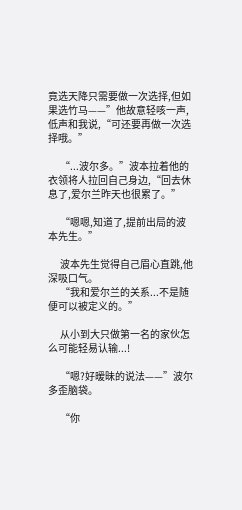竟选天降只需要做一次选择,但如果选竹马——”他故意轻咳一声,低声和我说,“可还要再做一次选择哦。”

      “...波尔多。”波本拉着他的衣领将人拉回自己身边,“回去休息了,爱尔兰昨天也很累了。”

      “嗯嗯,知道了,提前出局的波本先生。”

      波本先生觉得自己眉心直跳,他深吸口气。
      “我和爱尔兰的关系...不是随便可以被定义的。”

      从小到大只做第一名的家伙怎么可能轻易认输...!

      “嗯?好暧昧的说法——”波尔多歪脑袋。

      “你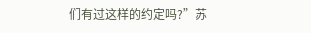们有过这样的约定吗?”苏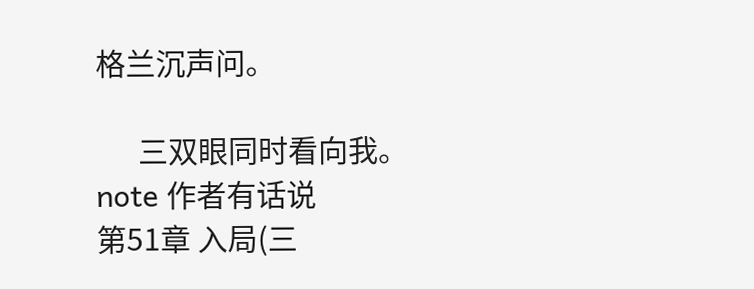格兰沉声问。

      三双眼同时看向我。
note 作者有话说
第51章 入局(三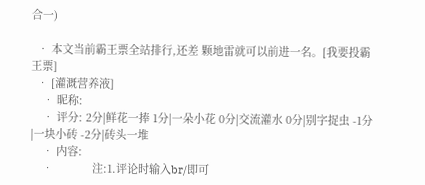合一)

  • 本文当前霸王票全站排行,还差 颗地雷就可以前进一名。[我要投霸王票]
  • [灌溉营养液]
    • 昵称:
    • 评分: 2分|鲜花一捧 1分|一朵小花 0分|交流灌水 0分|别字捉虫 -1分|一块小砖 -2分|砖头一堆
    • 内容:
    •             注:1.评论时输入br/即可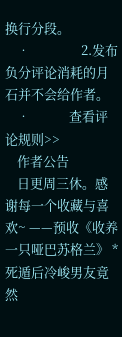换行分段。
    •                 2.发布负分评论消耗的月石并不会给作者。
    •             查看评论规则>>
    作者公告
    日更周三休。感谢每一个收藏与喜欢~ ——预收《收养一只哑巴苏格兰》 *死遁后冷峻男友竟然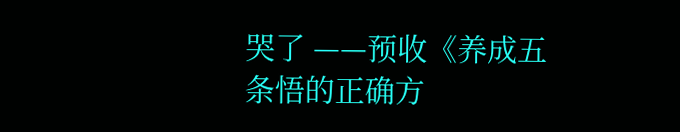哭了 ——预收《养成五条悟的正确方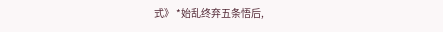式》 *始乱终弃五条悟后,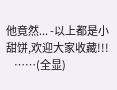他竟然... -以上都是小甜饼,欢迎大家收藏!!!
    ……(全显)